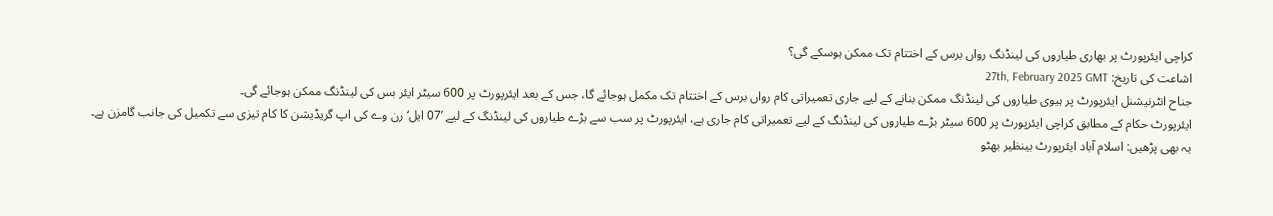کراچی ایئرپورٹ پر بھاری طیاروں کی لینڈنگ رواں برس کے اختتام تک ممکن ہوسکے گی؟
اشاعت کی تاریخ: 27th, February 2025 GMT
جناح انٹرنیشنل ایئرپورٹ پر ہیوی طیاروں کی لینڈنگ ممکن بنانے کے لیے جاری تعمیراتی کام رواں برس کے اختتام تک مکمل ہوجائے گا، جس کے بعد ایئرپورٹ پر 600 سیٹر ایئر بس کی لینڈنگ ممکن ہوجائے گی۔
ایئرپورٹ حکام کے مطابق کراچی ایئرپورٹ پر 600 سیٹر بڑے طیاروں کی لینڈنگ کے لیے تعمیراتی کام جاری ہے، ایئرپورٹ پر سب سے بڑے طیاروں کی لینڈنگ کے لیے ’07 ایل‘ رن وے کی اپ گریڈیشن کا کام تیزی سے تکمیل کی جانب گامزن ہے۔
یہ بھی پڑھیں: اسلام آباد ایئرپورٹ بینظیر بھٹو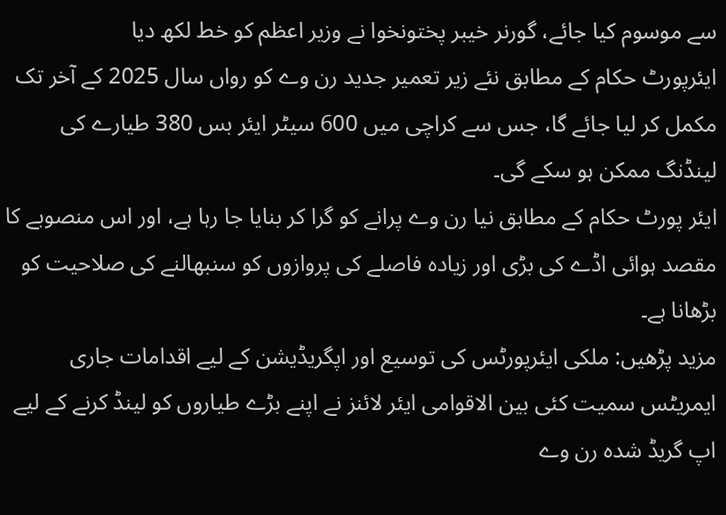سے موسوم کیا جائے، گورنر خیبر پختونخوا نے وزیر اعظم کو خط لکھ دیا
ایئرپورٹ حکام کے مطابق نئے زیر تعمیر جدید رن وے کو رواں سال 2025 کے آخر تک مکمل کر لیا جائے گا، جس سے کراچی میں 600 سیٹر ایئر بس 380 طیارے کی لینڈنگ ممکن ہو سکے گی۔
ایئر پورٹ حکام کے مطابق نیا رن وے پرانے کو گرا کر بنایا جا رہا ہے، اور اس منصوبے کا مقصد ہوائی اڈے کی بڑی اور زیادہ فاصلے کی پروازوں کو سنبھالنے کی صلاحیت کو بڑھانا ہے۔
مزید پڑھیں: ملکی ایئرپورٹس کی توسیع اور اپگریڈیشن کے لیے اقدامات جاری
ایمریٹس سمیت کئی بین الاقوامی ایئر لائنز نے اپنے بڑے طیاروں کو لینڈ کرنے کے لیے اپ گریڈ شدہ رن وے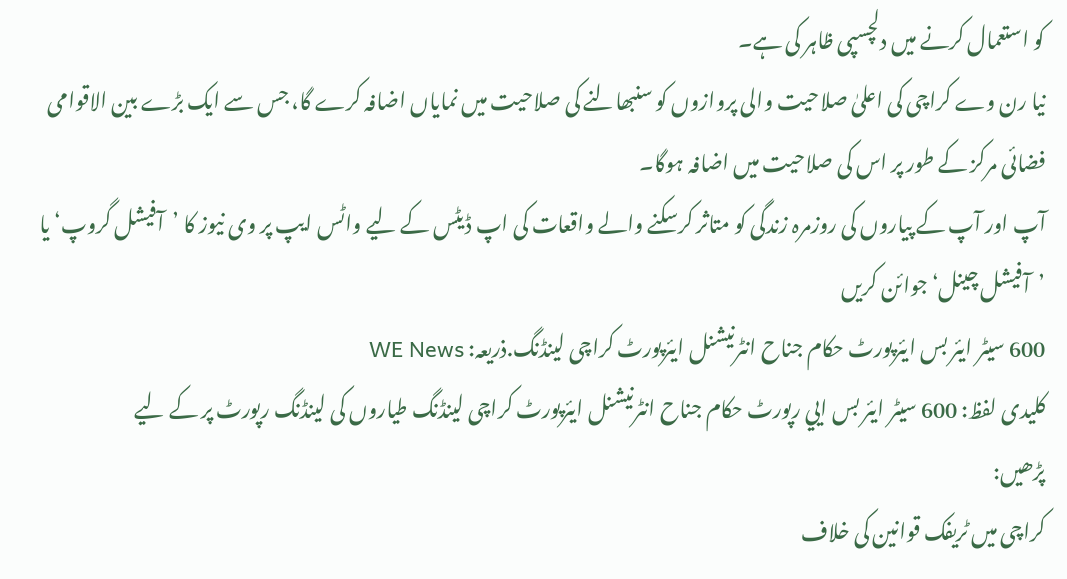کو استعمال کرنے میں دلچسپی ظاہر کی ہے۔
نیا رن وے کراچی کی اعلیٰ صلاحیت والی پروازوں کو سنبھالنے کی صلاحیت میں نمایاں اضافہ کرے گا، جس سے ایک بڑے بین الاقوامی فضائی مرکز کے طور پر اس کی صلاحیت میں اضافہ ہوگا۔
آپ اور آپ کے پیاروں کی روزمرہ زندگی کو متاثر کرسکنے والے واقعات کی اپ ڈیٹس کے لیے واٹس ایپ پر وی نیوز کا ’آفیشل گروپ‘ یا ’آفیشل چینل‘ جوائن کریں
600 سیٹر ایئر بس ایئرپورٹ حکام جناح انٹرنیشنل ایئرپورٹ کراچی لینڈنگ.ذریعہ: WE News
کلیدی لفظ: 600 سیٹر ایئر بس ایي رپورٹ حکام جناح انٹرنیشنل ایئرپورٹ کراچی لینڈنگ طیاروں کی لینڈنگ رپورٹ پر کے لیے
پڑھیں:
کراچی میں ٹریفک قوانین کی خلاف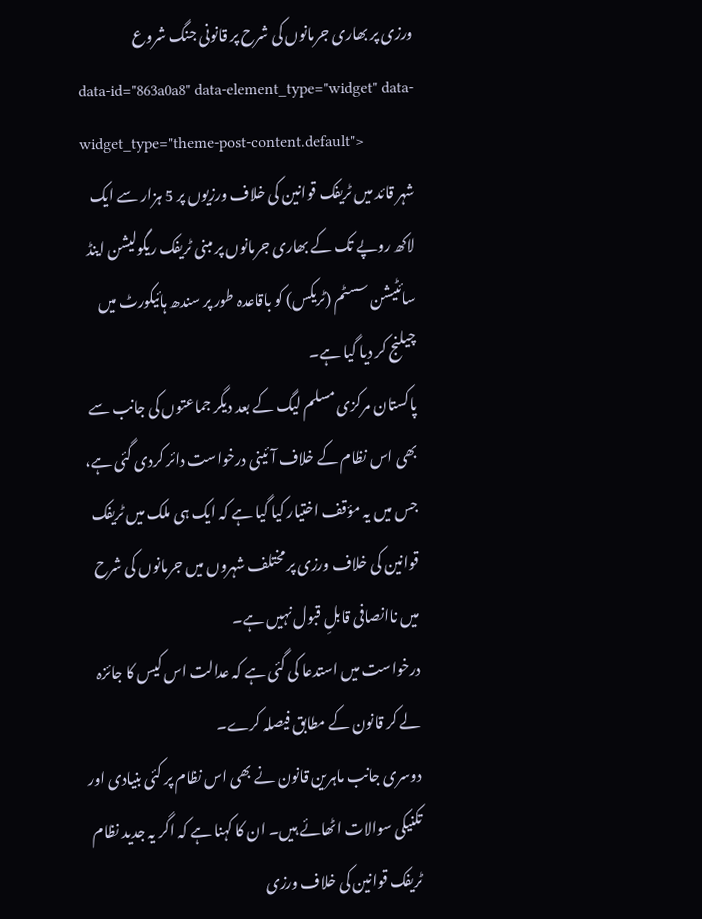ورزی پر بھاری جرمانوں کی شرح پر قانونی جنگ شروع
data-id="863a0a8" data-element_type="widget" data-widget_type="theme-post-content.default">
شہر قائد میں ٹریفک قوانین کی خلاف ورزیوں پر 5 ہزار سے ایک لاکھ روپے تک کے بھاری جرمانوں پر مبنی ٹریفک ریگولیشن اینڈ سائٹیشن سسٹم (ٹریکس) کو باقاعدہ طور پر سندھ ہائیکورٹ میں چیلنج کر دیا گیا ہے۔
پاکستان مرکزی مسلم لیگ کے بعد دیگر جماعتوں کی جانب سے بھی اس نظام کے خلاف آئینی درخواست دائر کردی گئی ہے، جس میں یہ مؤقف اختیار کیا گیا ہے کہ ایک ہی ملک میں ٹریفک قوانین کی خلاف ورزی پر مختلف شہروں میں جرمانوں کی شرح میں ناانصافی قابلِ قبول نہیں ہے۔
درخواست میں استدعا کی گئی ہے کہ عدالت اس کیس کا جائزہ لے کر قانون کے مطابق فیصلہ کرے۔
دوسری جانب ماہرین قانون نے بھی اس نظام پر کئی بنیادی اور تکنیکی سوالات اٹھائے ہیں۔ ان کا کہنا ہے کہ اگر یہ جدید نظام ٹریفک قوانین کی خلاف ورزی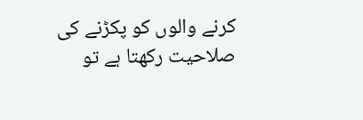کرنے والوں کو پکڑنے کی صلاحیت رکھتا ہے تو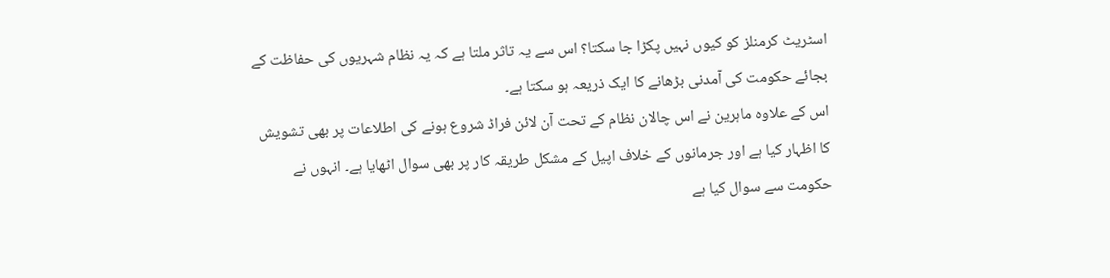اسٹریٹ کرمنلز کو کیوں نہیں پکڑا جا سکتا؟ اس سے یہ تاثر ملتا ہے کہ یہ نظام شہریوں کی حفاظت کے بجائے حکومت کی آمدنی بڑھانے کا ایک ذریعہ ہو سکتا ہے۔
اس کے علاوہ ماہرین نے اس چالان نظام کے تحت آن لائن فراڈ شروع ہونے کی اطلاعات پر بھی تشویش کا اظہار کیا ہے اور جرمانوں کے خلاف اپیل کے مشکل طریقہ کار پر بھی سوال اٹھایا ہے۔ انہوں نے حکومت سے سوال کیا ہے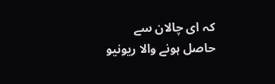کہ ای چالان سے حاصل ہونے والا ریونیو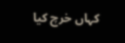کہاں خرچ کیا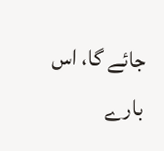جائے گا، اس بارے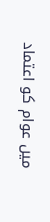میں عوام کو اعتماد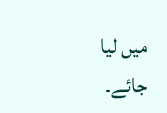میں لیا جائے۔